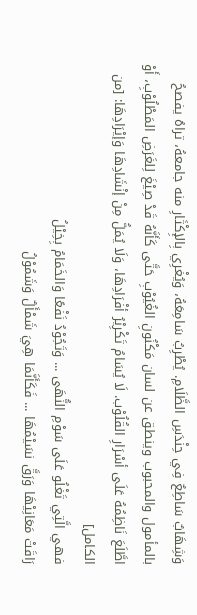وَشِهَابٌ سَاطِعٌ فِي حِنْدَسِ الظَّلَامِ. يُطْرِبُ سَامِعَهُ، وَيُغْرِي بِالإِكْثَارِ منه جامعهُ، تراهُ يفصحُ بالمأمول والمحبوب وينطق عن لسان مَكْنُونِ الغُيُوْبِ حَتَّى كَأَنَّهُ قَدْ صِيْغَ لِلغَرَضِ المَطْلُوْبِ، أَوْ اطَّلَعَ نَاظِمُهُ عَلَى أسْرَارِ القُلُوْب. لَا يُسَامُ تَكْرِيْرُ أفْرَادِهَا، وَلَا يُمَلُّ مِنْ إنْشَادِهَا وَإيْرَادِهَا: [من الكامل]
فهي الَّتِي تَغْلُو عَلَى سَوْمِ النُّهَى ... وَتَجُوْدُ نَفْعًا وَالخَمَامُ بِخِيْلُ
رَاقَتْ مَعَانِيْهَا وَرَقَّ نسَيْمُهَا ... فَكَأَنَّمَا هِيَ شَمْأَلٌ وَشَمُوْلُ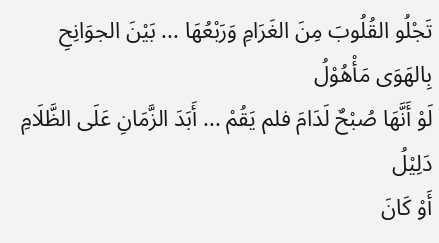تَجْلُو القُلُوبَ مِنَ الغَرَامِ وَرَبْعُهَا ... بَيْنَ الجوَانِحِ بِالهَوَى مَأْهُوْلُ
لَوْ أَنَّهَا صُبْحٌ لَدَامَ فلم يَقُمْ ... أَبَدَ الزَّمَانِ عَلَى الظَّلَامِ دَلِيْلُ
أَوْ كَانَ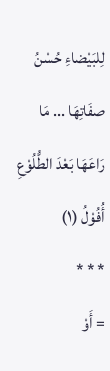لِلبَيْضاءِ حُسْنُ صفَاتِهَا ... مَا رَاعَهَا بَعْدَ الطُّلُوْعِ أُفُوْلُ (١)
* * *
= أَوْ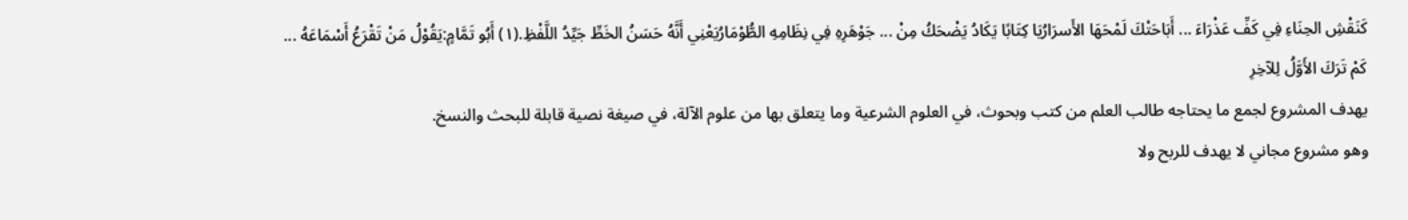كَنَقْشِ الحِنَاءِ فِي كَفِّ عَذْرَاءَ ... أَبَاحَتْكَ لَمْحَهَا الأَسرَارُيَا كِتَابًا يَكَادُ يَضْحَكُ مِنْ ... جَوْهَرِهِ فِي نِظَامِهِ الطُّوْمَارُيَعْنِي أَنَّهُ حَسَنُ الخَطِّ جَيِّدُ اللَّفْظِ.(١) أَبُو تَمَّامٍ:يَقُوْلُ مَنْ تَقْرَعُ أَسْمَاعَهُ ... كَمْ تَرَكَ الأَوَّلُ لِلآخِرِ
يهدف المشروع لجمع ما يحتاجه طالب العلم من كتب وبحوث، في العلوم الشرعية وما يتعلق بها من علوم الآلة، في صيغة نصية قابلة للبحث والنسخ.
وهو مشروع مجاني لا يهدف للربح ولا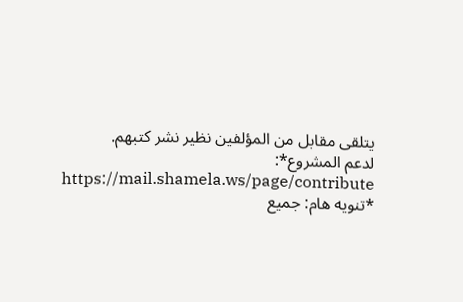يتلقى مقابل من المؤلفين نظير نشر كتبهم.
لدعم المشروع*: https://mail.shamela.ws/page/contribute
*تنويه هام: جميع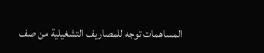المساهمات توجه للمصاريف التشغيلية من صف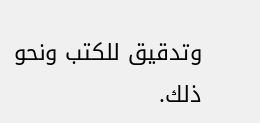وتدقيق للكتب ونحو ذلك.